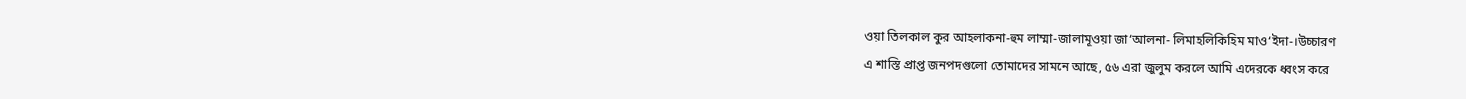ওয়া তিলকাল কুর আহলাকনা-হুম লাম্মা-জালামূওয়া জা‘আলনা- লিমাহলিকিহিম মাও‘ইদা-।উচ্চারণ
এ শাস্তি প্রাপ্ত জনপদগুলো তোমাদের সামনে আছে, ৫৬ এরা জুলুম করলে আমি এদেরকে ধ্বংস করে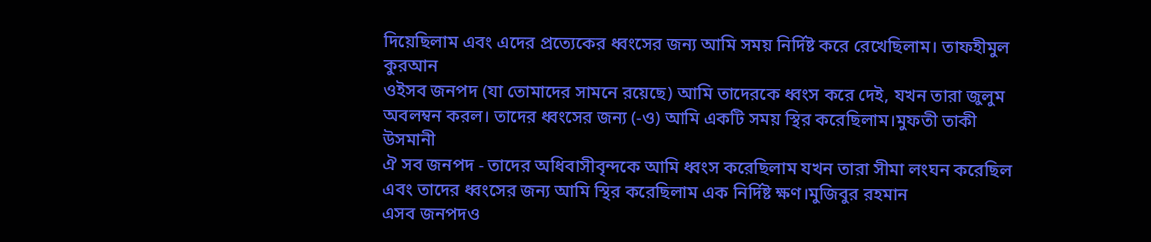দিয়েছিলাম এবং এদের প্রত্যেকের ধ্বংসের জন্য আমি সময় নির্দিষ্ট করে রেখেছিলাম। তাফহীমুল কুরআন
ওইসব জনপদ (যা তোমাদের সামনে রয়েছে) আমি তাদেরকে ধ্বংস করে দেই, যখন তারা জুলুম অবলম্বন করল। তাদের ধ্বংসের জন্য (-ও) আমি একটি সময় স্থির করেছিলাম।মুফতী তাকী উসমানী
ঐ সব জনপদ - তাদের অধিবাসীবৃন্দকে আমি ধ্বংস করেছিলাম যখন তারা সীমা লংঘন করেছিল এবং তাদের ধ্বংসের জন্য আমি স্থির করেছিলাম এক নির্দিষ্ট ক্ষণ।মুজিবুর রহমান
এসব জনপদও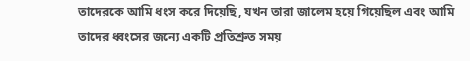তাদেরকে আমি ধংস করে দিয়েছি, যখন তারা জালেম হয়ে গিয়েছিল এবং আমি তাদের ধ্বংসের জন্যে একটি প্রতিশ্রুত সময়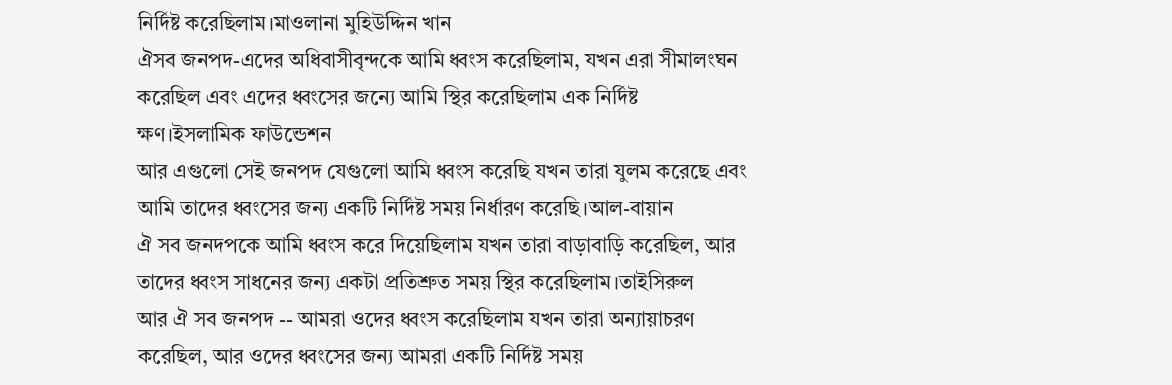নির্দিষ্ট করেছিলাম।মাওলানা মুহিউদ্দিন খান
ঐসব জনপদ-এদের অধিবাসীবৃন্দকে আমি ধ্বংস করেছিলাম, যখন এরা সীমালংঘন করেছিল এবং এদের ধ্বংসের জন্যে আমি স্থির করেছিলাম এক নির্দিষ্ট ক্ষণ।ইসলামিক ফাউন্ডেশন
আর এগুলো সেই জনপদ যেগুলো আমি ধ্বংস করেছি যখন তারা যুলম করেছে এবং আমি তাদের ধ্বংসের জন্য একটি নির্দিষ্ট সময় নির্ধারণ করেছি।আল-বায়ান
ঐ সব জনদপকে আমি ধ্বংস করে দিয়েছিলাম যখন তারা বাড়াবাড়ি করেছিল, আর তাদের ধ্বংস সাধনের জন্য একটা প্রতিশ্রুত সময় স্থির করেছিলাম।তাইসিরুল
আর ঐ সব জনপদ -- আমরা ওদের ধ্বংস করেছিলাম যখন তারা অন্যায়াচরণ করেছিল, আর ওদের ধ্বংসের জন্য আমরা একটি নির্দিষ্ট সময়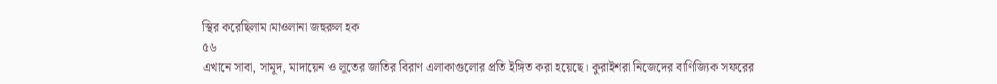স্থির করেছিলাম।মাওলানা জহুরুল হক
৫৬
এখানে সাবা, সামূদ, মাদায়েন ও লূতের জাতির বিরাণ এলাকাগুলোর প্রতি ইঙ্গিত করা হয়েছে। কুরাইশরা নিজেদের বাণিজ্যিক সফরের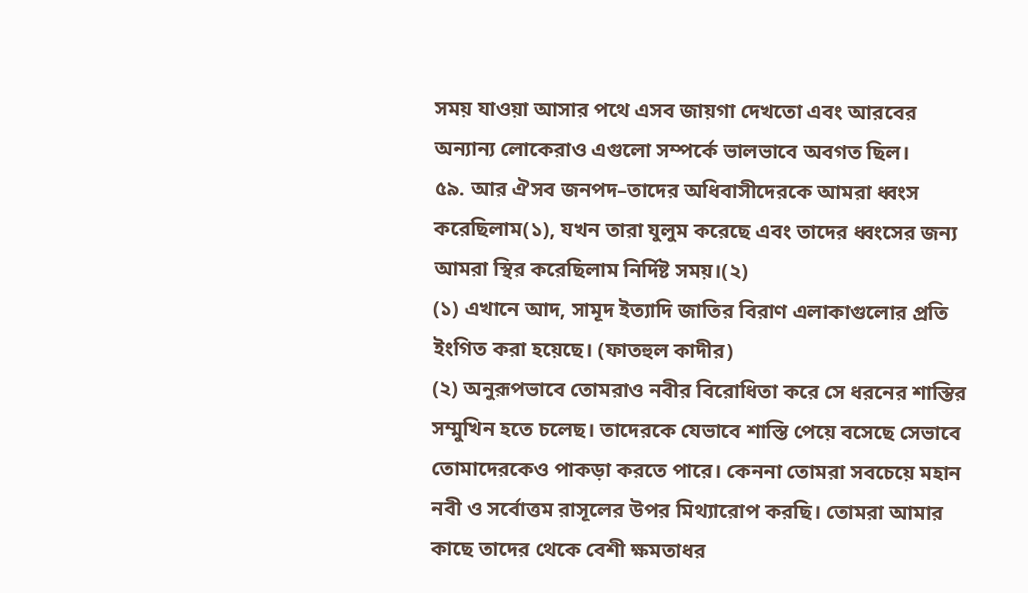সময় যাওয়া আসার পথে এসব জায়গা দেখতো এবং আরবের অন্যান্য লোকেরাও এগুলো সম্পর্কে ভালভাবে অবগত ছিল।
৫৯. আর ঐসব জনপদ–তাদের অধিবাসীদেরকে আমরা ধ্বংস করেছিলাম(১), যখন তারা যুলুম করেছে এবং তাদের ধ্বংসের জন্য আমরা স্থির করেছিলাম নির্দিষ্ট সময়।(২)
(১) এখানে আদ, সামূদ ইত্যাদি জাতির বিরাণ এলাকাগুলোর প্রতি ইংগিত করা হয়েছে। (ফাতহুল কাদীর)
(২) অনুরূপভাবে তোমরাও নবীর বিরোধিতা করে সে ধরনের শাস্তির সম্মুখিন হতে চলেছ। তাদেরকে যেভাবে শাস্তি পেয়ে বসেছে সেভাবে তোমাদেরকেও পাকড়া করতে পারে। কেননা তোমরা সবচেয়ে মহান নবী ও সর্বোত্তম রাসূলের উপর মিথ্যারোপ করছি। তোমরা আমার কাছে তাদের থেকে বেশী ক্ষমতাধর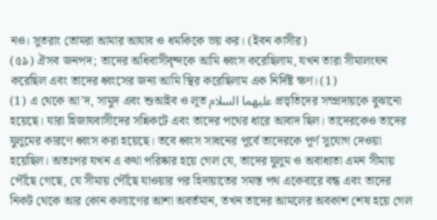নও। সুতরাং তোমরা আমার আযাব ও ধমকিকে ভয় কর। (ইবন কাসীর)
(৫৯) ঐসব জনপদ; তাদের অধিবাসীবৃন্দকে আমি ধ্বংস করেছিলাম, যখন তারা সীমালংঘন করেছিল এবং তাদের ধ্বংসের জন্য আমি স্থির করেছিলাম এক নির্দিষ্ট ক্ষণ। (1)
(1) এ থেকে আ’দ, সামুদ এবং শুআইব ও লূত عليهما السلام প্রভৃতিদের সম্প্রদায়কে বুঝানো হয়েছে। যারা হিজাযবাসীদের সন্নিকটে এবং তাদের পথের ধারে আবাদ ছিল। তাদেরকেও তাদের যুলুমের কারণে ধ্বংস করা হয়েছে। তবে ধ্বংস সাধনের পূর্বে তাদেরকে পূর্ণ সুযোগ দেওয়া হয়েছিল। অতঃপর যখন এ কথা পরিষ্কার হয়ে গেল যে, তাদের যুলুম ও অবাধ্যতা এমন সীমায় পৌঁছে গেছে, যে সীমায় পৌঁছে যাওয়ার পর হিদায়াতের সমস্ত পথ একেবারে বন্ধ এবং তাদের নিকট থেকে আর কোন কল্যাণের আশা অবর্তমান, তখন তাদের আমলের অবকাশ শেষ হয়ে গেল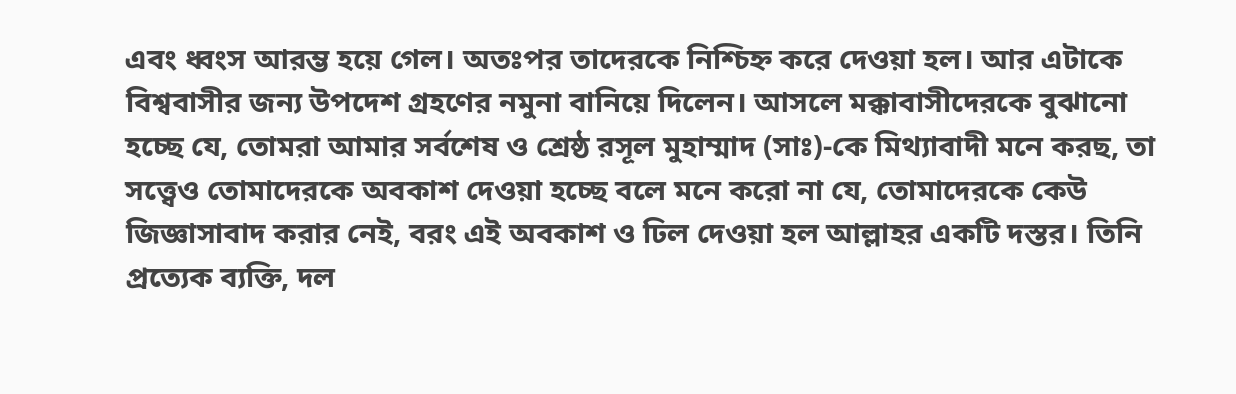এবং ধ্বংস আরম্ভ হয়ে গেল। অতঃপর তাদেরকে নিশ্চিহ্ন করে দেওয়া হল। আর এটাকে বিশ্ববাসীর জন্য উপদেশ গ্রহণের নমুনা বানিয়ে দিলেন। আসলে মক্কাবাসীদেরকে বুঝানো হচ্ছে যে, তোমরা আমার সর্বশেষ ও শ্রেষ্ঠ রসূল মুহাম্মাদ (সাঃ)-কে মিথ্যাবাদী মনে করছ, তা সত্ত্বেও তোমাদেরকে অবকাশ দেওয়া হচ্ছে বলে মনে করো না যে, তোমাদেরকে কেউ জিজ্ঞাসাবাদ করার নেই, বরং এই অবকাশ ও ঢিল দেওয়া হল আল্লাহর একটি দস্তর। তিনি প্রত্যেক ব্যক্তি, দল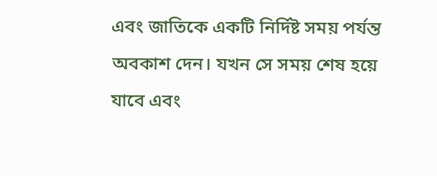এবং জাতিকে একটি নির্দিষ্ট সময় পর্যন্ত অবকাশ দেন। যখন সে সময় শেষ হয়ে যাবে এবং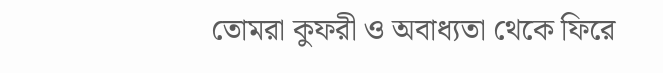তোমরা কুফরী ও অবাধ্যতা থেকে ফিরে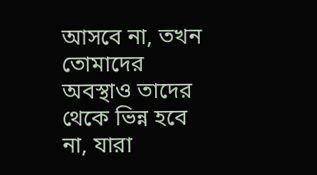আসবে না, তখন তোমাদের অবস্থাও তাদের থেকে ভিন্ন হবে না, যারা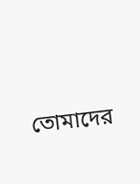তোমাদের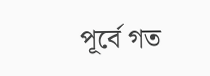পূর্বে গত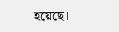হয়েছে।